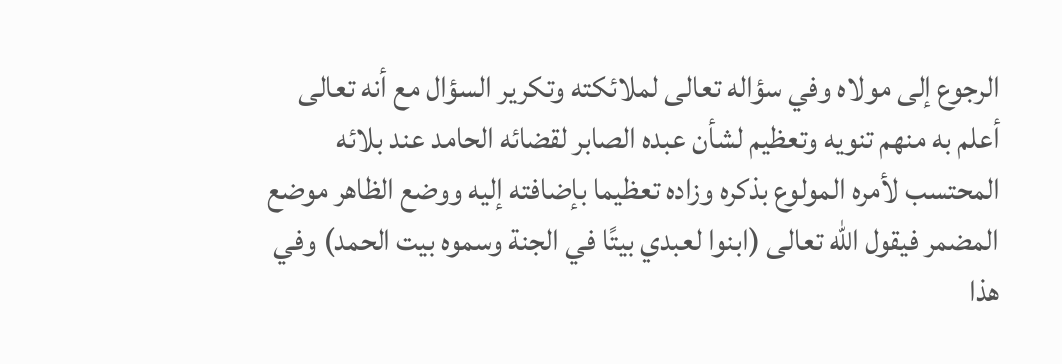الرجوع إلى مولاه وفي سؤاله تعالى لملائكته وتكرير السؤال مع أنه تعالى أعلم به منهم تنويه وتعظيم لشأن عبده الصابر لقضائه الحامد عند بلائه المحتسب لأمره المولوع بذكره وزاده تعظيما بإضافته إليه ووضع الظاهر موضع المضمر فيقول الله تعالى (ابنوا لعبدي بيتًا في الجنة وسموه بيت الحمد) وفي هذا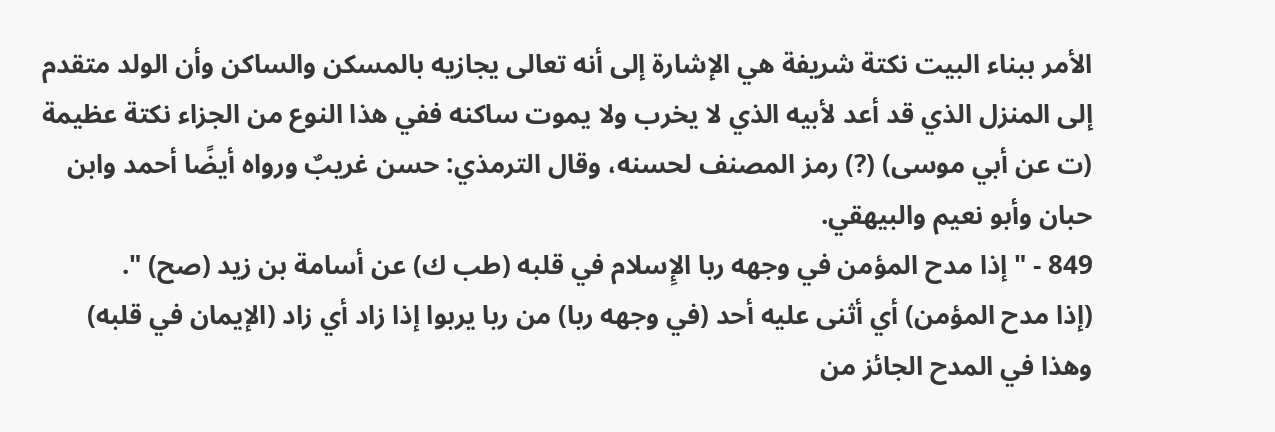الأمر ببناء البيت نكتة شريفة هي الإشارة إلى أنه تعالى يجازيه بالمسكن والساكن وأن الولد متقدم إلى المنزل الذي قد أعد لأبيه الذي لا يخرب ولا يموت ساكنه ففي هذا النوع من الجزاء نكتة عظيمة (ت عن أبي موسى) (?) رمز المصنف لحسنه، وقال الترمذي: حسن غريبٌ ورواه أيضًا أحمد وابن حبان وأبو نعيم والبيهقي.
849 - " إذا مدح المؤمن في وجهه ربا الإِسلام في قلبه (طب ك) عن أسامة بن زيد (صح) ".
(إذا مدح المؤمن) أي أثنى عليه أحد (في وجهه ربا) من ربا يربوا إذا زاد أي زاد (الإيمان في قلبه) وهذا في المدح الجائز من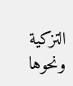التزكية ونحوها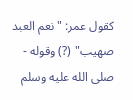كقول عمر: "نعم العبد صهيب" (?) وقوله - صلى الله عليه وسلم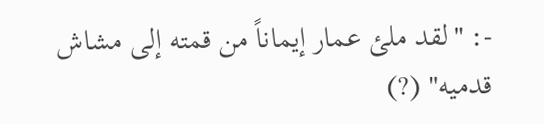-: "لقد ملئ عمار إيماناً من قمته إلى مشاش قدميه" (?)